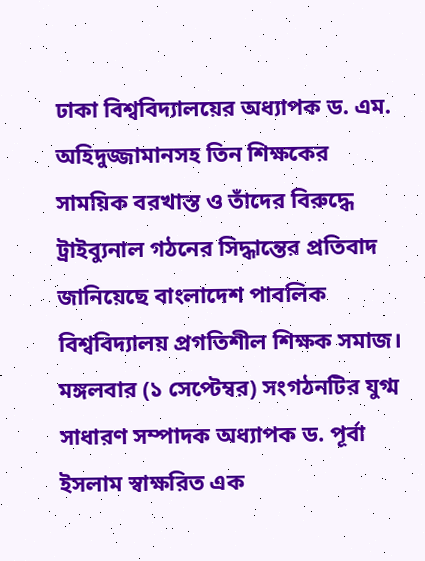ঢাকা বিশ্ববিদ্যালয়ের অধ্যাপক ড. এম. অহিদুজ্জামানসহ তিন শিক্ষকের সাময়িক বরখাস্ত ও তাঁদের বিরুদ্ধে ট্রাইব্যুনাল গঠনের সিদ্ধান্তের প্রতিবাদ জানিয়েছে বাংলাদেশ পাবলিক বিশ্ববিদ্যালয় প্রগতিশীল শিক্ষক সমাজ। মঙ্গলবার (১ সেপ্টেম্বর) সংগঠনটির যুগ্ম সাধারণ সম্পাদক অধ্যাপক ড. পূর্বা ইসলাম স্বাক্ষরিত এক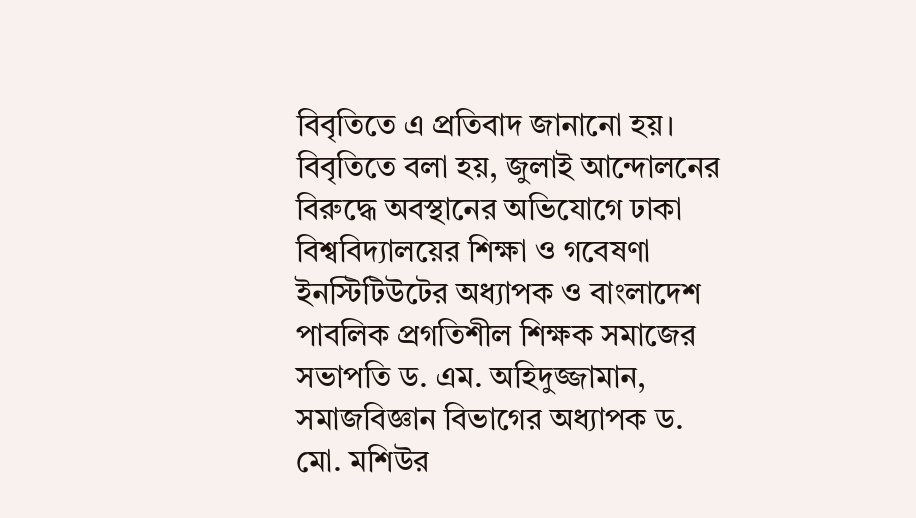বিবৃতিতে এ প্রতিবাদ জানানো হয়। বিবৃতিতে বলা হয়, জুলাই আন্দোলনের বিরুদ্ধে অবস্থানের অভিযোগে ঢাকা বিশ্ববিদ্যালয়ের শিক্ষা ও গবেষণা ইনস্টিটিউটের অধ্যাপক ও বাংলাদেশ পাবলিক প্রগতিশীল শিক্ষক সমাজের সভাপতি ড. এম. অহিদুজ্জামান, সমাজবিজ্ঞান বিভাগের অধ্যাপক ড. মো. মশিউর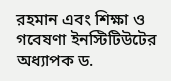রহমান এবং শিক্ষা ও গবেষণা ইনস্টিটিউটের অধ্যাপক ড.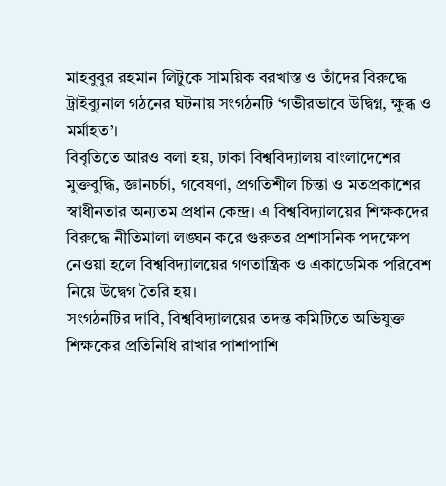মাহবুবুর রহমান লিটুকে সাময়িক বরখাস্ত ও তাঁদের বিরুদ্ধে ট্রাইব্যুনাল গঠনের ঘটনায় সংগঠনটি ‘গভীরভাবে উদ্বিগ্ন, ক্ষুব্ধ ও মর্মাহত’।
বিবৃতিতে আরও বলা হয়, ঢাকা বিশ্ববিদ্যালয় বাংলাদেশের মুক্তবুদ্ধি, জ্ঞানচর্চা, গবেষণা, প্রগতিশীল চিন্তা ও মতপ্রকাশের স্বাধীনতার অন্যতম প্রধান কেন্দ্র। এ বিশ্ববিদ্যালয়ের শিক্ষকদের বিরুদ্ধে নীতিমালা লঙ্ঘন করে গুরুতর প্রশাসনিক পদক্ষেপ নেওয়া হলে বিশ্ববিদ্যালয়ের গণতান্ত্রিক ও একাডেমিক পরিবেশ নিয়ে উদ্বেগ তৈরি হয়।
সংগঠনটির দাবি, বিশ্ববিদ্যালয়ের তদন্ত কমিটিতে অভিযুক্ত শিক্ষকের প্রতিনিধি রাখার পাশাপাশি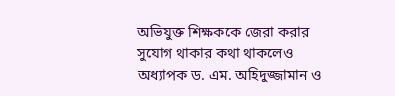অভিযুক্ত শিক্ষককে জেরা করার সুযোগ থাকার কথা থাকলেও অধ্যাপক ড. এম. অহিদুজ্জামান ও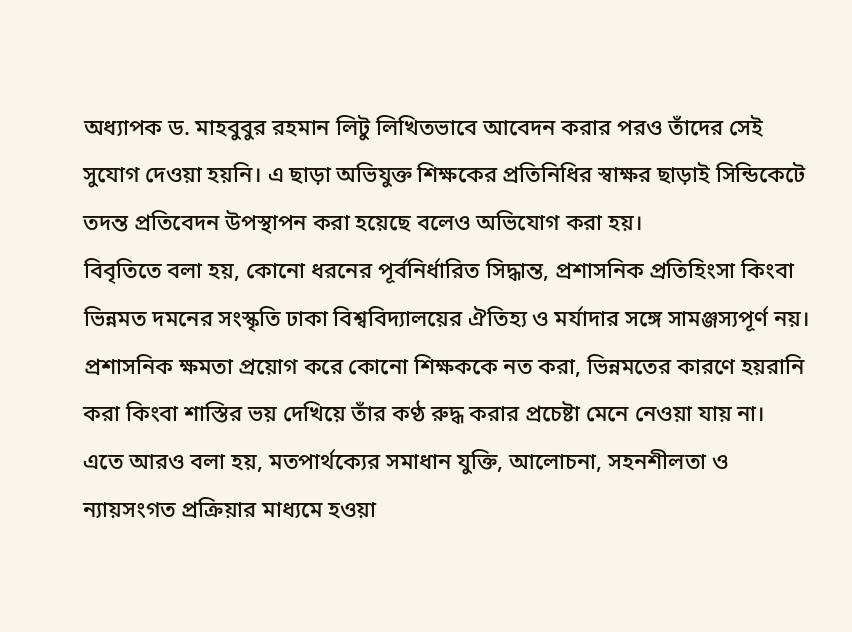অধ্যাপক ড. মাহবুবুর রহমান লিটু লিখিতভাবে আবেদন করার পরও তাঁদের সেই সুযোগ দেওয়া হয়নি। এ ছাড়া অভিযুক্ত শিক্ষকের প্রতিনিধির স্বাক্ষর ছাড়াই সিন্ডিকেটে তদন্ত প্রতিবেদন উপস্থাপন করা হয়েছে বলেও অভিযোগ করা হয়।
বিবৃতিতে বলা হয়, কোনো ধরনের পূর্বনির্ধারিত সিদ্ধান্ত, প্রশাসনিক প্রতিহিংসা কিংবা ভিন্নমত দমনের সংস্কৃতি ঢাকা বিশ্ববিদ্যালয়ের ঐতিহ্য ও মর্যাদার সঙ্গে সামঞ্জস্যপূর্ণ নয়। প্রশাসনিক ক্ষমতা প্রয়োগ করে কোনো শিক্ষককে নত করা, ভিন্নমতের কারণে হয়রানি করা কিংবা শাস্তির ভয় দেখিয়ে তাঁর কণ্ঠ রুদ্ধ করার প্রচেষ্টা মেনে নেওয়া যায় না।
এতে আরও বলা হয়, মতপার্থক্যের সমাধান যুক্তি, আলোচনা, সহনশীলতা ও ন্যায়সংগত প্রক্রিয়ার মাধ্যমে হওয়া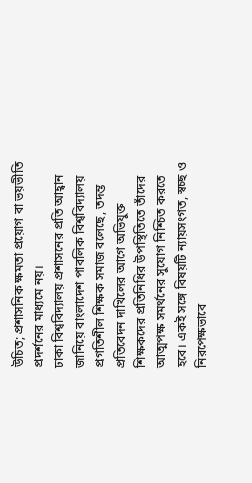উচিত; প্রশাসনিক ক্ষমতা প্রয়োগ বা ভয়ভীতি প্রদর্শনের মাধ্যমে নয়।
ঢাকা বিশ্ববিদ্যালয় প্রশাসনের প্রতি আহ্বান জানিয়ে বাংলাদেশ পাবলিক বিশ্ববিদ্যালয় প্রগতিশীল শিক্ষক সমাজ বলেছে, তদন্ত প্রতিবেদন দাখিলের আগে অভিযুক্ত শিক্ষকদের প্রতিনিধির উপস্থিতিতে তাঁদের আত্মপক্ষ সমর্থনের সুযোগ নিশ্চিত করতে হবে। একই সঙ্গে বিষয়টি ন্যায়সংগত, স্বচ্ছ ও নিরপেক্ষভাবে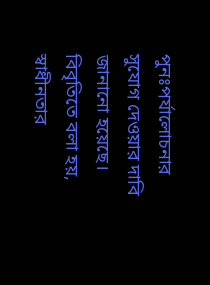পুনঃপর্যালোচনার সুযোগ দেওয়ার দাবি জানানো হয়েছে।
বিবৃতিতে বলা হয়, স্বাধীনতার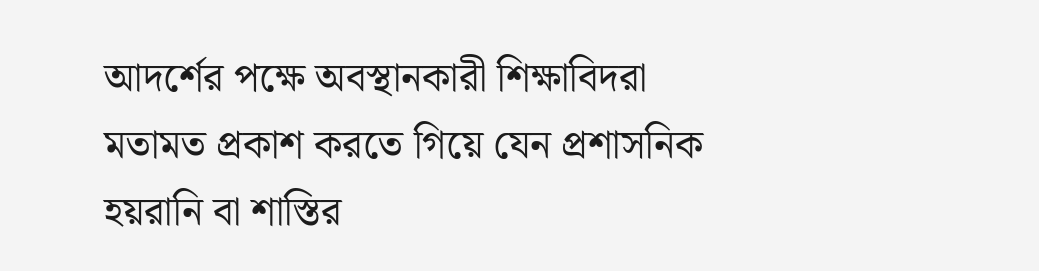আদর্শের পক্ষে অবস্থানকারী শিক্ষাবিদরা মতামত প্রকাশ করতে গিয়ে যেন প্রশাসনিক হয়রানি বা শাস্তির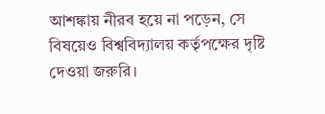আশঙ্কায় নীরব হয়ে না পড়েন, সে বিষয়েও বিশ্ববিদ্যালয় কর্তৃপক্ষের দৃষ্টি দেওয়া জরুরি।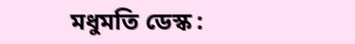মধুমতি ডেস্ক :